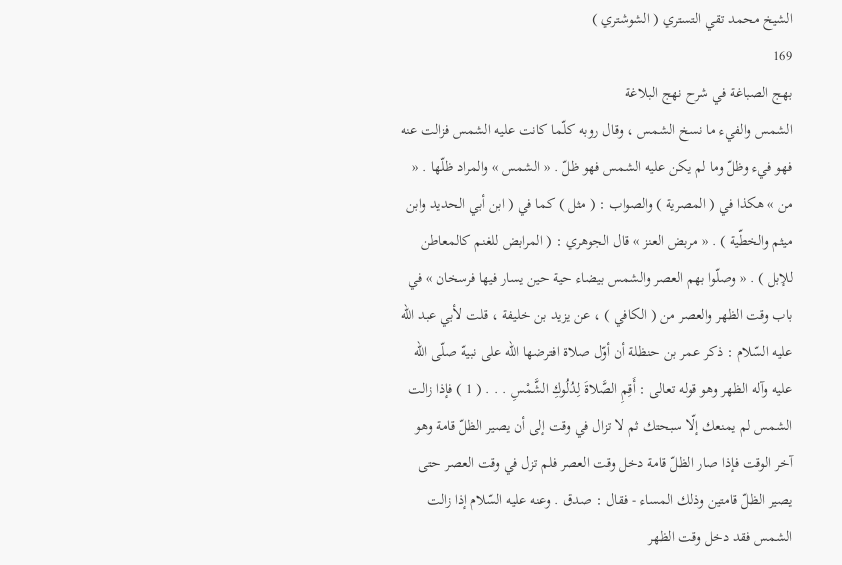الشيخ محمد تقي التستري ( الشوشتري )
169
بهج الصباغة في شرح نهج البلاغة
الشمس والفيء ما نسخ الشمس ، وقال روبه كلّما كانت عليه الشمس فزالت عنه فهو فيء وظلّ وما لم يكن عليه الشمس فهو ظلّ . « الشمس » والمراد ظلّها . « من » هكذا في ( المصرية ) والصواب : ( مثل ) كما في ( ابن أبي الحديد وابن ميثم والخطّية ) . « مربض العنز » قال الجوهري : ( المرابض للغنم كالمعاطن للإبل ) . « وصلّوا بهم العصر والشمس بيضاء حية حين يسار فيها فرسخان » في باب وقت الظهر والعصر من ( الكافي ) ، عن يزيد بن خليفة ، قلت لأبي عبد اللّه عليه السّلام : ذكر عمر بن حنظلة أن أوّل صلاة افترضها اللّه على نبيهّ صلّى اللّه عليه وآله الظهر وهو قوله تعالى : أَقِمِ الصَّلاةَ لِدُلُوكِ الشَّمْسِ . . . ( 1 ) فإذا زالت الشمس لم يمنعك إلّا سبحتك ثم لا تزال في وقت إلى أن يصير الظلّ قامة وهو آخر الوقت فإذا صار الظلّ قامة دخل وقت العصر فلم تزل في وقت العصر حتى يصير الظلّ قامتين وذلك المساء - فقال : صدق . وعنه عليه السّلام إذا زالت الشمس فقد دخل وقت الظهر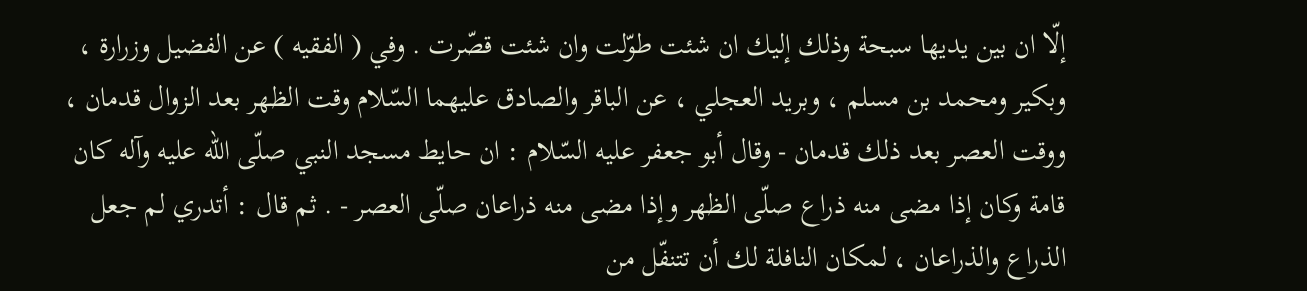إلّا ان بين يديها سبحة وذلك إليك ان شئت طوّلت وان شئت قصّرت . وفي ( الفقيه ) عن الفضيل وزرارة ، وبكير ومحمد بن مسلم ، وبريد العجلي ، عن الباقر والصادق عليهما السّلام وقت الظهر بعد الزوال قدمان ، ووقت العصر بعد ذلك قدمان - وقال أبو جعفر عليه السّلام : ان حايط مسجد النبي صلّى اللّه عليه وآله كان قامة وكان إذا مضى منه ذراع صلّى الظهر وإذا مضى منه ذراعان صلّى العصر - . ثم قال : أتدري لم جعل الذراع والذراعان ، لمكان النافلة لك أن تتنفّل من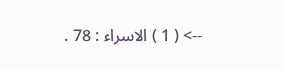--> ( 1 ) الاسراء : 78 .